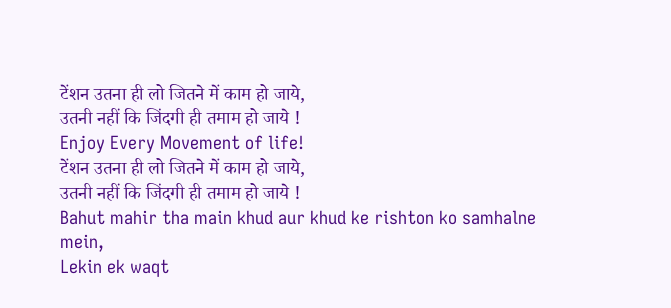टेंशन उतना ही लो जितने में काम हो जाये,
उतनी नहीं कि जिंदगी ही तमाम हो जाये !
Enjoy Every Movement of life!
टेंशन उतना ही लो जितने में काम हो जाये,
उतनी नहीं कि जिंदगी ही तमाम हो जाये !
Bahut mahir tha main khud aur khud ke rishton ko samhalne mein,
Lekin ek waqt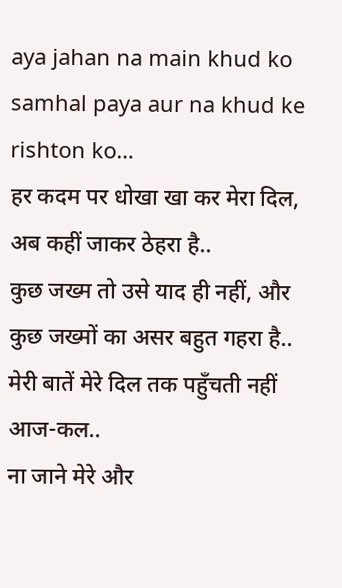aya jahan na main khud ko samhal paya aur na khud ke rishton ko…
हर कदम पर धोखा खा कर मेरा दिल, अब कहीं जाकर ठेहरा है..
कुछ जख्म तो उसे याद ही नहीं, और कुछ जख्मों का असर बहुत गहरा है..
मेरी बातें मेरे दिल तक पहुँचती नहीं आज-कल..
ना जाने मेरे और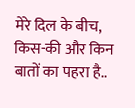मेरे दिल के बीच, किस-की और किन बातों का पहरा है..